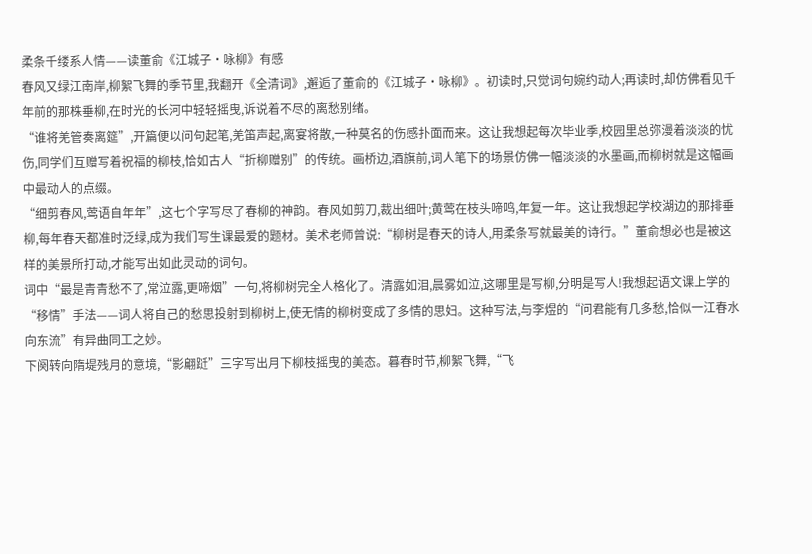柔条千缕系人情——读董俞《江城子·咏柳》有感
春风又绿江南岸,柳絮飞舞的季节里,我翻开《全清词》,邂逅了董俞的《江城子·咏柳》。初读时,只觉词句婉约动人;再读时,却仿佛看见千年前的那株垂柳,在时光的长河中轻轻摇曳,诉说着不尽的离愁别绪。
“谁将羌管奏离筵”,开篇便以问句起笔,羌笛声起,离宴将散,一种莫名的伤感扑面而来。这让我想起每次毕业季,校园里总弥漫着淡淡的忧伤,同学们互赠写着祝福的柳枝,恰如古人“折柳赠别”的传统。画桥边,酒旗前,词人笔下的场景仿佛一幅淡淡的水墨画,而柳树就是这幅画中最动人的点缀。
“细剪春风,莺语自年年”,这七个字写尽了春柳的神韵。春风如剪刀,裁出细叶;黄莺在枝头啼鸣,年复一年。这让我想起学校湖边的那排垂柳,每年春天都准时泛绿,成为我们写生课最爱的题材。美术老师曾说:“柳树是春天的诗人,用柔条写就最美的诗行。”董俞想必也是被这样的美景所打动,才能写出如此灵动的词句。
词中“最是青青愁不了,常泣露,更啼烟”一句,将柳树完全人格化了。清露如泪,晨雾如泣,这哪里是写柳,分明是写人!我想起语文课上学的“移情”手法——词人将自己的愁思投射到柳树上,使无情的柳树变成了多情的思妇。这种写法,与李煜的“问君能有几多愁,恰似一江春水向东流”有异曲同工之妙。
下阕转向隋堤残月的意境,“影翩跹”三字写出月下柳枝摇曳的美态。暮春时节,柳絮飞舞,“飞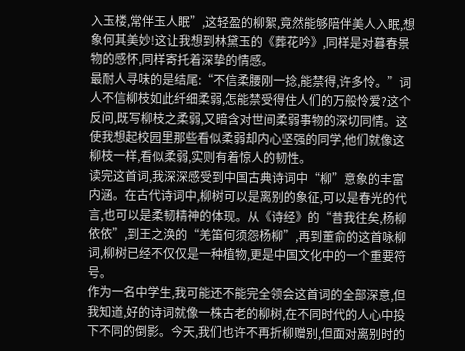入玉楼,常伴玉人眠”,这轻盈的柳絮,竟然能够陪伴美人入眠,想象何其美妙!这让我想到林黛玉的《葬花吟》,同样是对暮春景物的感怀,同样寄托着深挚的情感。
最耐人寻味的是结尾:“不信柔腰刚一捻,能禁得,许多怜。”词人不信柳枝如此纤细柔弱,怎能禁受得住人们的万般怜爱?这个反问,既写柳枝之柔弱,又暗含对世间柔弱事物的深切同情。这使我想起校园里那些看似柔弱却内心坚强的同学,他们就像这柳枝一样,看似柔弱,实则有着惊人的韧性。
读完这首词,我深深感受到中国古典诗词中“柳”意象的丰富内涵。在古代诗词中,柳树可以是离别的象征,可以是春光的代言,也可以是柔韧精神的体现。从《诗经》的“昔我往矣,杨柳依依”,到王之涣的“羌笛何须怨杨柳”,再到董俞的这首咏柳词,柳树已经不仅仅是一种植物,更是中国文化中的一个重要符号。
作为一名中学生,我可能还不能完全领会这首词的全部深意,但我知道,好的诗词就像一株古老的柳树,在不同时代的人心中投下不同的倒影。今天,我们也许不再折柳赠别,但面对离别时的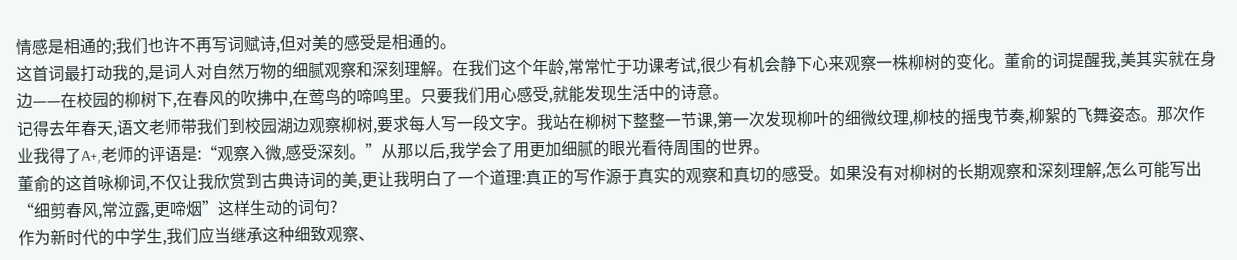情感是相通的;我们也许不再写词赋诗,但对美的感受是相通的。
这首词最打动我的,是词人对自然万物的细腻观察和深刻理解。在我们这个年龄,常常忙于功课考试,很少有机会静下心来观察一株柳树的变化。董俞的词提醒我,美其实就在身边——在校园的柳树下,在春风的吹拂中,在莺鸟的啼鸣里。只要我们用心感受,就能发现生活中的诗意。
记得去年春天,语文老师带我们到校园湖边观察柳树,要求每人写一段文字。我站在柳树下整整一节课,第一次发现柳叶的细微纹理,柳枝的摇曳节奏,柳絮的飞舞姿态。那次作业我得了A+,老师的评语是:“观察入微,感受深刻。”从那以后,我学会了用更加细腻的眼光看待周围的世界。
董俞的这首咏柳词,不仅让我欣赏到古典诗词的美,更让我明白了一个道理:真正的写作源于真实的观察和真切的感受。如果没有对柳树的长期观察和深刻理解,怎么可能写出“细剪春风,常泣露,更啼烟”这样生动的词句?
作为新时代的中学生,我们应当继承这种细致观察、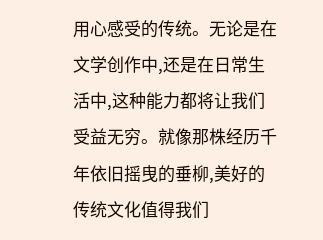用心感受的传统。无论是在文学创作中,还是在日常生活中,这种能力都将让我们受益无穷。就像那株经历千年依旧摇曳的垂柳,美好的传统文化值得我们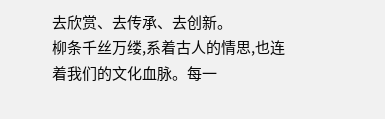去欣赏、去传承、去创新。
柳条千丝万缕,系着古人的情思,也连着我们的文化血脉。每一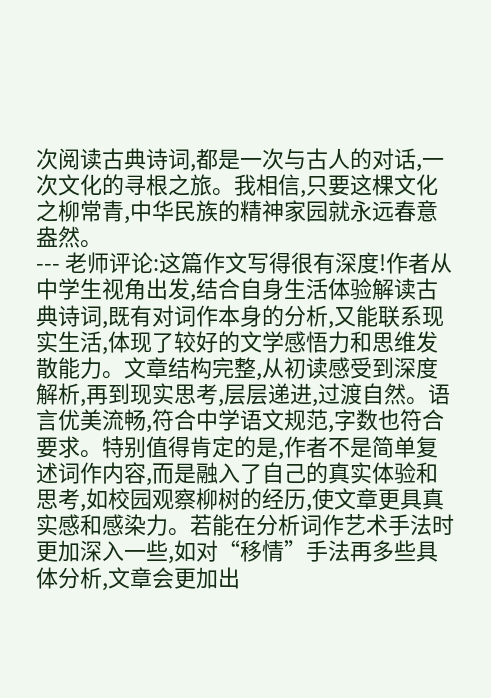次阅读古典诗词,都是一次与古人的对话,一次文化的寻根之旅。我相信,只要这棵文化之柳常青,中华民族的精神家园就永远春意盎然。
--- 老师评论:这篇作文写得很有深度!作者从中学生视角出发,结合自身生活体验解读古典诗词,既有对词作本身的分析,又能联系现实生活,体现了较好的文学感悟力和思维发散能力。文章结构完整,从初读感受到深度解析,再到现实思考,层层递进,过渡自然。语言优美流畅,符合中学语文规范,字数也符合要求。特别值得肯定的是,作者不是简单复述词作内容,而是融入了自己的真实体验和思考,如校园观察柳树的经历,使文章更具真实感和感染力。若能在分析词作艺术手法时更加深入一些,如对“移情”手法再多些具体分析,文章会更加出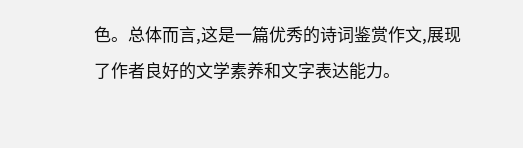色。总体而言,这是一篇优秀的诗词鉴赏作文,展现了作者良好的文学素养和文字表达能力。